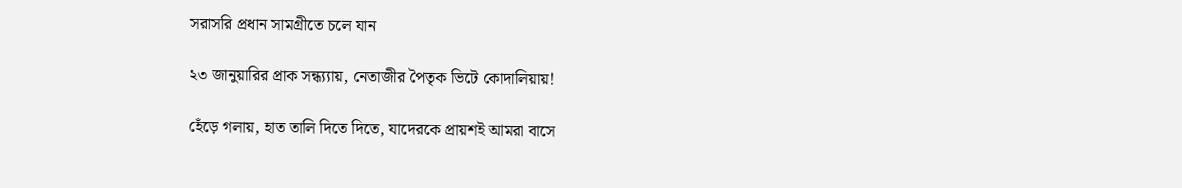সরাসরি প্রধান সামগ্রীতে চলে যান

২৩ জানুয়ারির প্রাক সন্ধ্য্যায়, নেতাজীর পৈতৃক ভিটে কোদালিয়ায়!

হেঁড়ে গলায়, হাত তালি দিতে দিতে, যাদেরকে প্রায়শই আমরা বাসে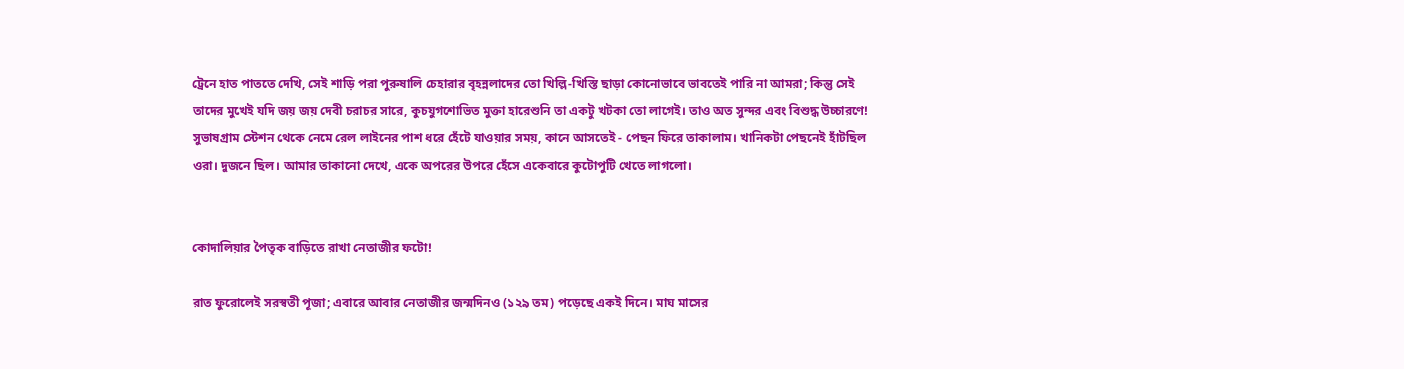ট্রেনে হাত পাততে দেখি, সেই শাড়ি পরা পুরুষালি চেহারার বৃহন্নলাদের তো খিল্লি-খিস্তি ছাড়া কোনোভাবে ভাবতেই পারি না আমরা; কিন্তু সেই তাদের মুখেই যদি জয় জয় দেবী চরাচর সারে, কুচযুগশোভিত মুক্তা হারেশুনি তা একটু খটকা তো লাগেই। তাও অত সুন্দর এবং বিশুদ্ধ উচ্চারণে! সুভাষগ্রাম স্টেশন থেকে নেমে রেল লাইনের পাশ ধরে হেঁটে যাওয়ার সময়, কানে আসতেই - পেছন ফিরে তাকালাম। খানিকটা পেছনেই হাঁটছিল ওরা। দুজনে ছিল। আমার তাকানো দেখে, একে অপরের উপরে হেঁসে একেবারে কুটোপুটি খেতে লাগলো।


কোদালিয়ার পৈতৃক বাড়িতে রাখা নেতাজীর ফটো!

রাত ফুরোলেই সরস্বতী পূজা; এবারে আবার নেতাজীর জন্মদিনও (১২৯ তম) পড়েছে একই দিনে। মাঘ মাসের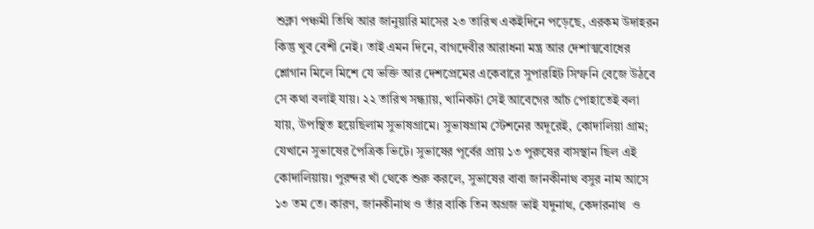শুক্লা পঞ্চমী তিথি আর জানুয়ারি মাসের ২৩ তারিখ একইদিনে পড়েছে, এরকম উদাহরন কিন্তু খুব বেশী নেই। তাই এমন দিনে, বাগদেবীর আরাধনা মন্ত্র আর দেশাত্মবোধের শ্লোগান মিলে মিশে যে ভক্তি আর দেশপ্রেমের একেবারে সুপারহিট সিম্ফনি বেজে উঠবে সে কথা বলাই যায়। ২২ তারিখ সন্ধ্যায়, খানিকটা সেই আবেগের আঁচ পোহাতেই বলা যায়, উপস্থিত হয়েছিলাম সুভাষগ্রামে। সুভাষগ্রাম স্টেশনের অদূরেই, কোদালিয়া গ্রাম; যেখানে সুভাষের পৈত্রিক ভিটে। সুভাষের পূর্বের প্রায় ১৩ পুরুষের বাসস্থান ছিল এই কোদালিয়ায়। পুরন্দর খাঁ থেকে শুরু করলে, সুভাষের বাবা জানকীনাথ বসুর নাম আসে ১৩ তম তে। কারণ, জানকীনাথ ও তাঁর বাকি তিন অগ্রজ ভাই যদুনাথ, কেদারনাথ  ও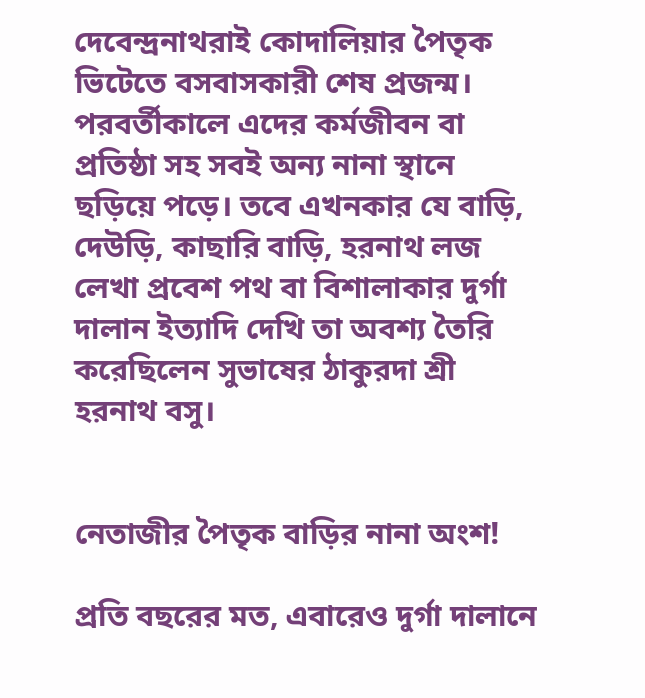দেবেন্দ্রনাথরাই কোদালিয়ার পৈতৃক ভিটেতে বসবাসকারী শেষ প্রজন্ম। পরবর্তীকালে এদের কর্মজীবন বা প্রতিষ্ঠা সহ সবই অন্য নানা স্থানে ছড়িয়ে পড়ে। তবে এখনকার যে বাড়ি, দেউড়ি, কাছারি বাড়ি, হরনাথ লজ লেখা প্রবেশ পথ বা বিশালাকার দুর্গা দালান ইত্যাদি দেখি তা অবশ্য তৈরি করেছিলেন সুভাষের ঠাকুরদা শ্রী হরনাথ বসু।


নেতাজীর পৈতৃক বাড়ির নানা অংশ!

প্রতি বছরের মত, এবারেও দুর্গা দালানে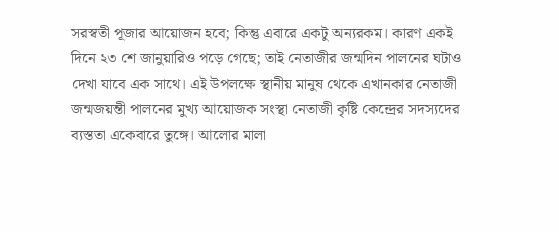সরস্বতী পূজার আয়োজন হবে; কিন্তু এবারে একটু অন্যরকম। কারণ একই দিনে ২৩ শে জানুয়ারিও পড়ে গেছে; তাই নেতাজীর জন্মদিন পালনের ঘটাও দেখা যাবে এক সাথে। এই উপলক্ষে স্থানীয় মানুষ থেকে এখানকার নেতাজী জন্মজয়ন্তী পালনের মুখ্য আয়োজক সংস্থা নেতাজী কৃষ্টি কেন্দ্রের সদস্যদের ব্যস্ততা একেবারে তুঙ্গে। আলোর মালা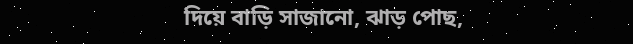দিয়ে বাড়ি সাজানো, ঝাড় পোছ,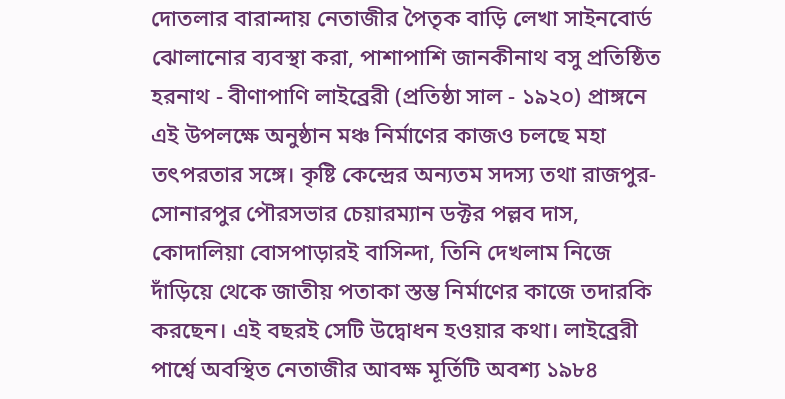দোতলার বারান্দায় নেতাজীর পৈতৃক বাড়ি লেখা সাইনবোর্ড ঝোলানোর ব্যবস্থা করা, পাশাপাশি জানকীনাথ বসু প্রতিষ্ঠিত হরনাথ - বীণাপাণি লাইব্রেরী (প্রতিষ্ঠা সাল - ১৯২০) প্রাঙ্গনে এই উপলক্ষে অনুষ্ঠান মঞ্চ নির্মাণের কাজও চলছে মহা তৎপরতার সঙ্গে। কৃষ্টি কেন্দ্রের অন্যতম সদস্য তথা রাজপুর- সোনারপুর পৌরসভার চেয়ারম্যান ডক্টর পল্লব দাস, কোদালিয়া বোসপাড়ারই বাসিন্দা, তিনি দেখলাম নিজে দাঁড়িয়ে থেকে জাতীয় পতাকা স্তম্ভ নির্মাণের কাজে তদারকি করছেন। এই বছরই সেটি উদ্বোধন হওয়ার কথা। লাইব্রেরী পার্শ্বে অবস্থিত নেতাজীর আবক্ষ মূর্তিটি অবশ্য ১৯৮৪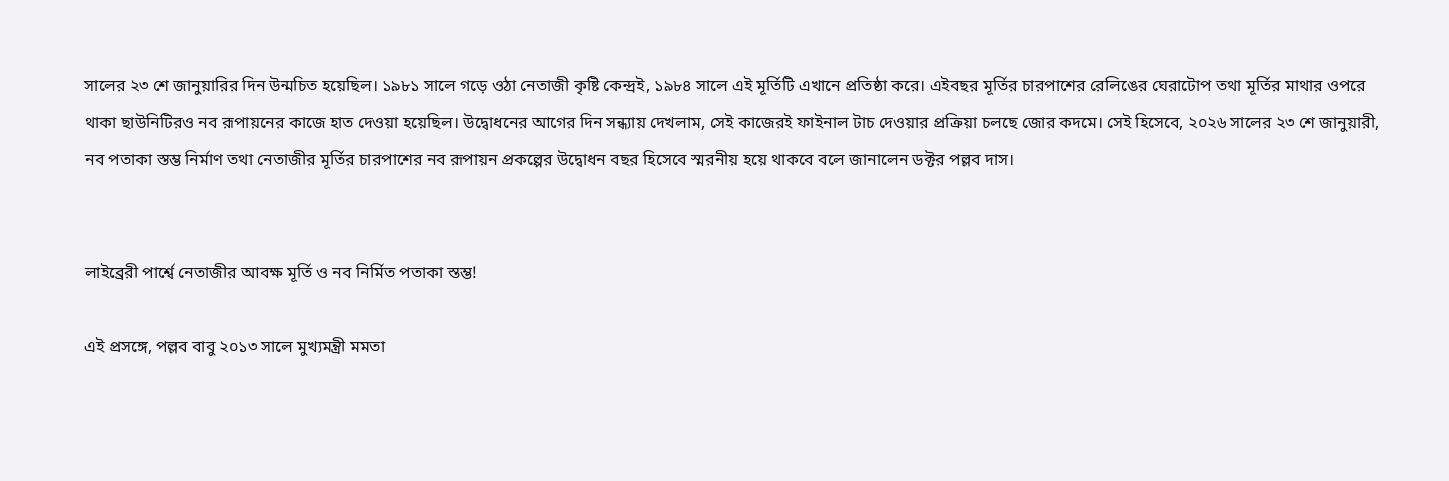সালের ২৩ শে জানুয়ারির দিন উন্মচিত হয়েছিল। ১৯৮১ সালে গড়ে ওঠা নেতাজী কৃষ্টি কেন্দ্রই, ১৯৮৪ সালে এই মূর্তিটি এখানে প্রতিষ্ঠা করে। এইবছর মূর্তির চারপাশের রেলিঙের ঘেরাটোপ তথা মূর্তির মাথার ওপরে থাকা ছাউনিটিরও নব রূপায়নের কাজে হাত দেওয়া হয়েছিল। উদ্বোধনের আগের দিন সন্ধ্যায় দেখলাম, সেই কাজেরই ফাইনাল টাচ দেওয়ার প্রক্রিয়া চলছে জোর কদমে। সেই হিসেবে, ২০২৬ সালের ২৩ শে জানুয়ারী, নব পতাকা স্তম্ভ নির্মাণ তথা নেতাজীর মূর্তির চারপাশের নব রূপায়ন প্রকল্পের উদ্বোধন বছর হিসেবে স্মরনীয় হয়ে থাকবে বলে জানালেন ডক্টর পল্লব দাস।


লাইব্রেরী পার্শ্বে নেতাজীর আবক্ষ মূর্তি ও নব নির্মিত পতাকা স্তম্ভ!

এই প্রসঙ্গে, পল্লব বাবু ২০১৩ সালে মুখ্যমন্ত্রী মমতা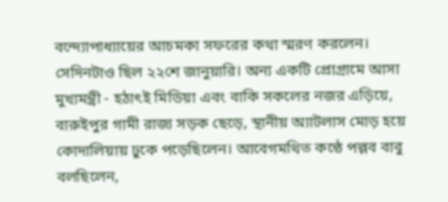বন্দ্যোপাধ্যায়ের আচমকা সফরের কথা স্মরণ করলেন। সেদিনটাও ছিল ২২শে জানুয়ারি। অন্য একটি প্রোগ্রামে আসা মুখ্যমন্ত্রী - হঠাৎই মিডিয়া এবং বাকি সকলের নজর এড়িয়ে, বারুইপুর গামী রাজ্য সড়ক ছেড়ে, স্থানীয় অ্যাটলাস মোড় হয়ে কোদালিয়ায় ঢুকে পড়েছিলেন। আবেগমথিত কন্ঠে পল্লব বাবু বলছিলেন,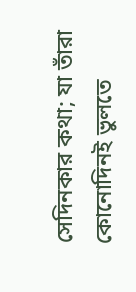সেদিনকার কথা; যা তাঁরা কোনোদিনই ভুলতে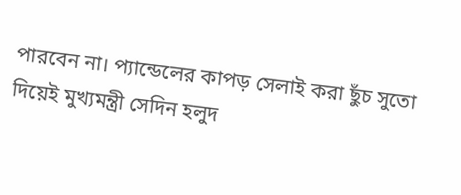পারবেন না। প্যান্ডেলের কাপড় সেলাই করা ছুঁচ সুতো দিয়েই মুখ্যমন্ত্রী সেদিন হলুদ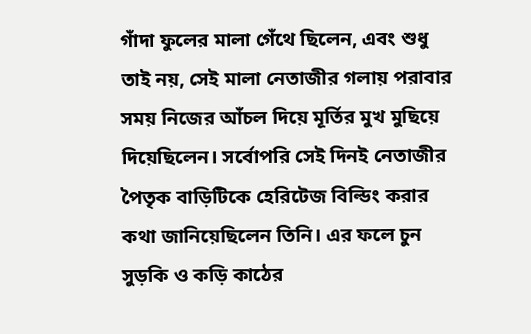গাঁদা ফুলের মালা গেঁথে ছিলেন, এবং শুধু তাই নয়, সেই মালা নেতাজীর গলায় পরাবার সময় নিজের আঁচল দিয়ে মূর্তির মুখ মুছিয়ে দিয়েছিলেন। সর্বোপরি সেই দিনই নেতাজীর পৈতৃক বাড়িটিকে হেরিটেজ বিল্ডিং করার কথা জানিয়েছিলেন তিনি। এর ফলে চুন সুড়কি ও কড়ি কাঠের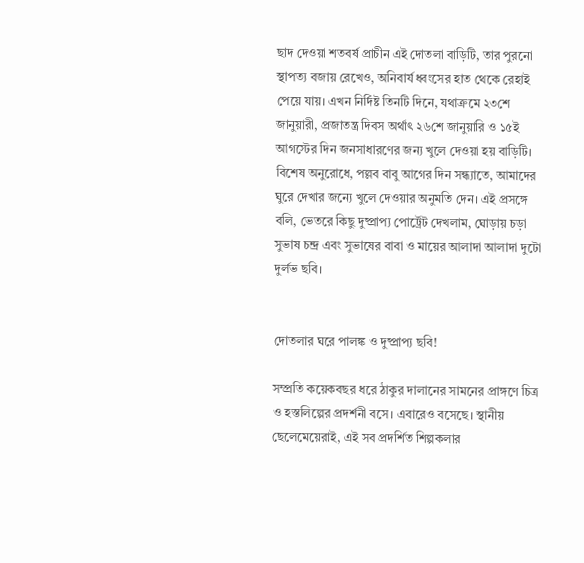ছাদ দেওয়া শতবর্ষ প্রাচীন এই দোতলা বাড়িটি, তার পুরনো স্থাপত্য বজায় রেখেও, অনিবার্য ধ্বংসের হাত থেকে রেহাই পেয়ে যায়। এখন নির্দিষ্ট তিনটি দিনে, যথাক্রমে ২৩শে জানুয়ারী, প্রজাতন্ত্র দিবস অর্থাৎ ২৬শে জানুয়ারি ও ১৫ই আগস্টের দিন জনসাধারণের জন্য খুলে দেওয়া হয় বাড়িটি। বিশেষ অনুরোধে, পল্লব বাবু আগের দিন সন্ধ্যাতে, আমাদের ঘুরে দেখার জন্যে খুলে দেওয়ার অনুমতি দেন। এই প্রসঙ্গে বলি, ভেতরে কিছু দুষ্প্রাপ্য পোর্ট্রেট দেখলাম, ঘোড়ায় চড়া সুভাষ চন্দ্র এবং সুভাষের বাবা ও মায়ের আলাদা আলাদা দুটো দুর্লভ ছবি।


দোতলার ঘরে পালঙ্ক ও দুষ্প্রাপ্য ছবি!

সম্প্রতি কয়েকবছর ধরে ঠাকুর দালানের সামনের প্রাঙ্গণে চিত্র ও হস্তলিল্পের প্রদর্শনী বসে। এবারেও বসেছে। স্থানীয় ছেলেমেয়েরাই, এই সব প্রদর্শিত শিল্পকলার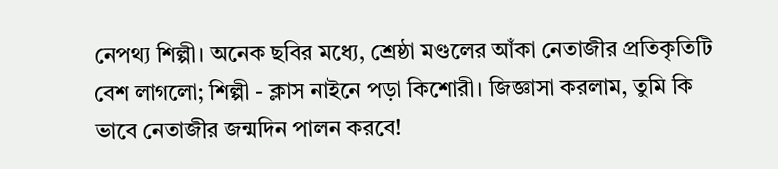নেপথ্য শিল্পী। অনেক ছবির মধ্যে, শ্রেষ্ঠা মণ্ডলের আঁকা নেতাজীর প্রতিকৃতিটি বেশ লাগলো; শিল্পী - ক্লাস নাইনে পড়া কিশোরী। জিজ্ঞাসা করলাম, তুমি কি ভাবে নেতাজীর জন্মদিন পালন করবে!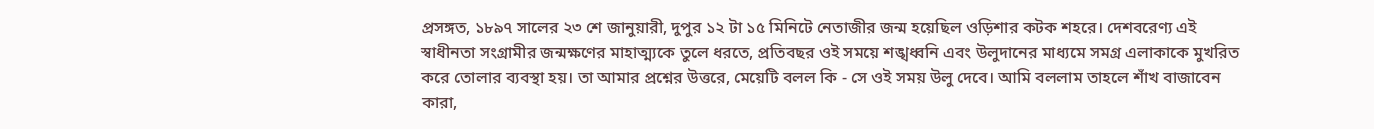প্রসঙ্গত, ১৮৯৭ সালের ২৩ শে জানুয়ারী, দুপুর ১২ টা ১৫ মিনিটে নেতাজীর জন্ম হয়েছিল ওড়িশার কটক শহরে। দেশবরেণ্য এই স্বাধীনতা সংগ্রামীর জন্মক্ষণের মাহাত্ম্যকে তুলে ধরতে, প্রতিবছর ওই সময়ে শঙ্খধ্বনি এবং উলুদানের মাধ্যমে সমগ্র এলাকাকে মুখরিত করে তোলার ব্যবস্থা হয়। তা আমার প্রশ্নের উত্তরে, মেয়েটি বলল কি - সে ওই সময় উলু দেবে। আমি বললাম তাহলে শাঁখ বাজাবেন কারা,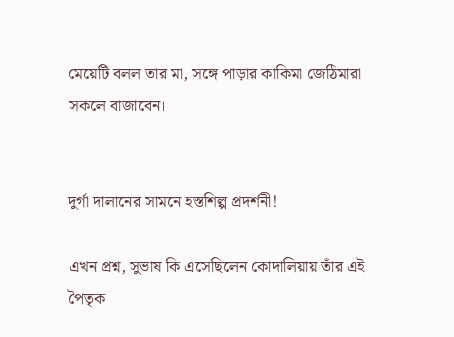মেয়েটি বলল তার মা, সঙ্গে পাড়ার কাকিমা জেঠিমারা সকলে বাজাবেন।


দুর্গা দালানের সামনে হস্তশিল্প প্রদর্শনী!

এখন প্রশ্ন, সুভাষ কি এসেছিলেন কোদালিয়ায় তাঁর এই পৈতৃক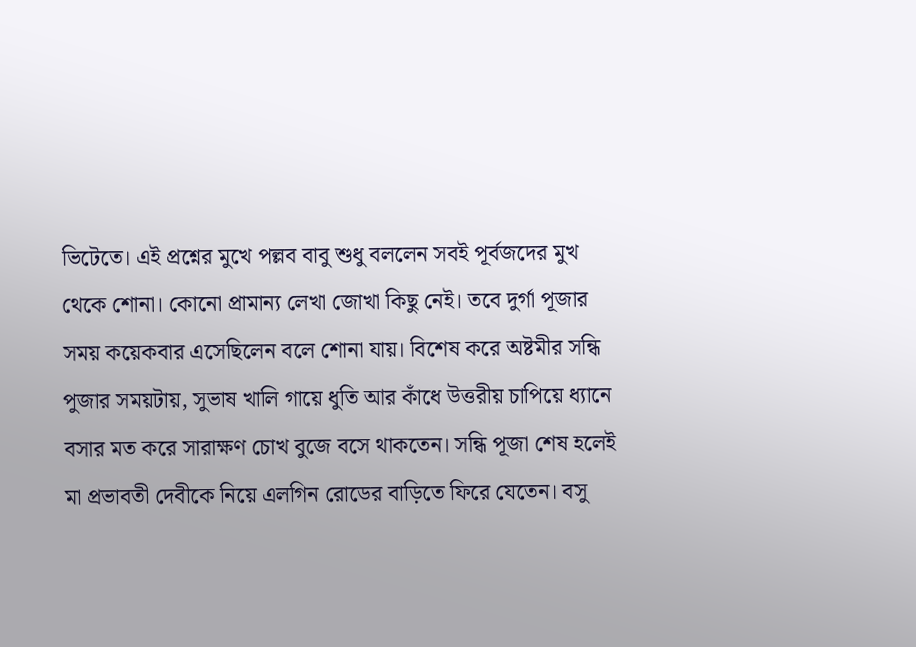ভিটেতে। এই প্রশ্নের মুখে পল্লব বাবু শুধু বললেন সবই পূর্বজদের মুখ থেকে শোনা। কোনো প্রামান্য লেখা জোখা কিছু নেই। তবে দুর্গা পূজার সময় কয়েকবার এসেছিলেন বলে শোনা যায়। বিশেষ করে অষ্টমীর সন্ধি পুজার সময়টায়, সুভাষ খালি গায়ে ধুতি আর কাঁধে উত্তরীয় চাপিয়ে ধ্যানে বসার মত করে সারাক্ষণ চোখ বুজে বসে থাকতেন। সন্ধি পূজা শেষ হলেই মা প্রভাবতী দেবীকে নিয়ে এলগিন রোডের বাড়িতে ফিরে যেতেন। বসু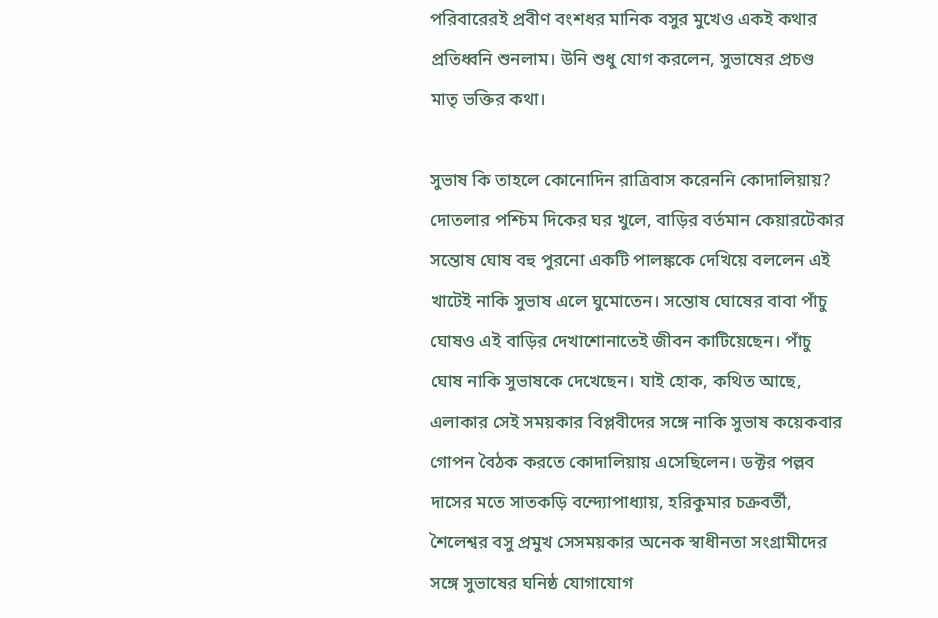পরিবারেরই প্রবীণ বংশধর মানিক বসুর মুখেও একই কথার প্রতিধ্বনি শুনলাম। উনি শুধু যোগ করলেন, সুভাষের প্রচণ্ড মাতৃ ভক্তির কথা।

সুভাষ কি তাহলে কোনোদিন রাত্রিবাস করেননি কোদালিয়ায়? দোতলার পশ্চিম দিকের ঘর খুলে, বাড়ির বর্তমান কেয়ারটেকার সন্তোষ ঘোষ বহু পুরনো একটি পালঙ্ককে দেখিয়ে বললেন এই খাটেই নাকি সুভাষ এলে ঘুমোতেন। সন্তোষ ঘোষের বাবা পাঁচু ঘোষও এই বাড়ির দেখাশোনাতেই জীবন কাটিয়েছেন। পাঁচু ঘোষ নাকি সুভাষকে দেখেছেন। যাই হোক, কথিত আছে, এলাকার সেই সময়কার বিপ্লবীদের সঙ্গে নাকি সুভাষ কয়েকবার গোপন বৈঠক করতে কোদালিয়ায় এসেছিলেন। ডক্টর পল্লব দাসের মতে সাতকড়ি বন্দ্যোপাধ্যায়, হরিকুমার চক্রবর্তী, শৈলেশ্বর বসু প্রমুখ সেসময়কার অনেক স্বাধীনতা সংগ্রামীদের সঙ্গে সুভাষের ঘনিষ্ঠ যোগাযোগ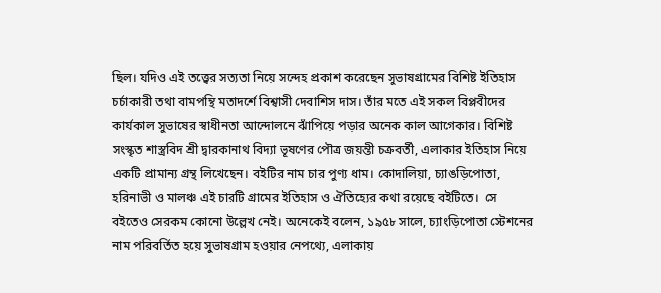ছিল। যদিও এই তত্ত্বের সত্যতা নিয়ে সন্দেহ প্রকাশ করেছেন সুভাষগ্রামের বিশিষ্ট ইতিহাস চর্চাকারী তথা বামপন্থি মতাদর্শে বিশ্বাসী দেবাশিস দাস। তাঁর মতে এই সকল বিপ্লবীদের কার্যকাল সুভাষের স্বাধীনতা আন্দোলনে ঝাঁপিয়ে পড়ার অনেক কাল আগেকার। বিশিষ্ট সংস্কৃত শাস্ত্রবিদ শ্রী দ্বারকানাথ বিদ্যা ভূষণের পৌত্র জয়ন্তী চক্রবর্তী, এলাকার ইতিহাস নিয়ে একটি প্রামান্য গ্রন্থ লিখেছেন। বইটির নাম চার পুণ্য ধাম। কোদালিয়া, চ্যাঙড়িপোতা, হরিনাভী ও মালঞ্চ এই চারটি গ্রামের ইতিহাস ও ঐতিহ্যের কথা রয়েছে বইটিতে।  সে বইতেও সেরকম কোনো উল্লেখ নেই। অনেকেই বলেন, ১৯৫৮ সালে, চ্যাংড়িপোতা স্টেশনের নাম পরিবর্তিত হয়ে সুভাষগ্রাম হওয়ার নেপথ্যে, এলাকায়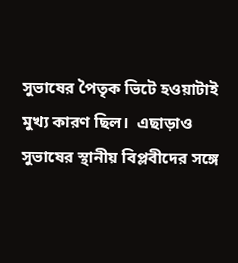সুভাষের পৈতৃক ভিটে হওয়াটাই মুখ্য কারণ ছিল।  এছাড়াও সুভাষের স্থানীয় বিপ্লবীদের সঙ্গে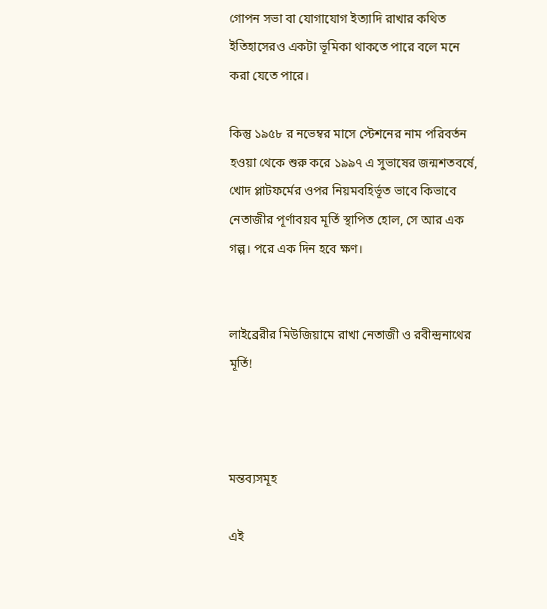গোপন সভা বা যোগাযোগ ইত্যাদি রাখার কথিত ইতিহাসেরও একটা ভূমিকা থাকতে পারে বলে মনে করা যেতে পারে।

কিন্তু ১৯৫৮ র নভেম্বর মাসে স্টেশনের নাম পরিবর্তন হওয়া থেকে শুরু করে ১৯৯৭ এ সুভাষের জন্মশতবর্ষে, খোদ প্লাটফর্মের ওপর নিয়মবহির্ভূত ভাবে কিভাবে নেতাজীর পূর্ণাবয়ব মূর্তি স্থাপিত হোল, সে আর এক গল্প। পরে এক দিন হবে ক্ষণ।


লাইব্রেরীর মিউজিয়ামে রাখা নেতাজী ও রবীন্দ্রনাথের মূর্তি!



মন্তব্যসমূহ

এই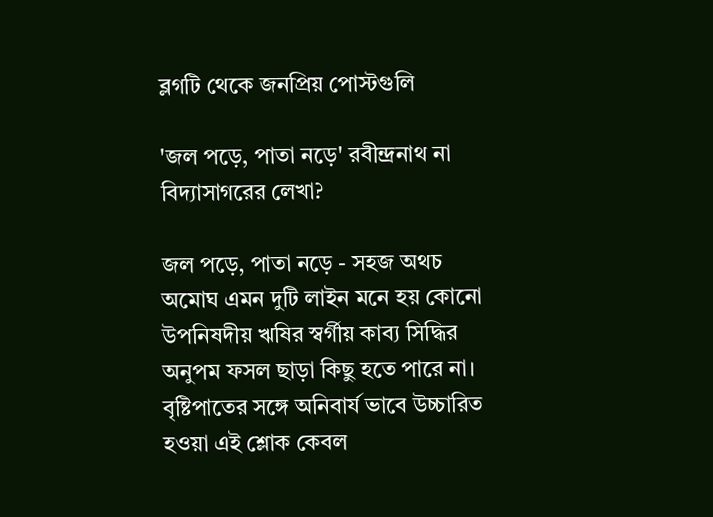ব্লগটি থেকে জনপ্রিয় পোস্টগুলি

'জল পড়ে, পাতা নড়ে' রবীন্দ্রনাথ না বিদ্যাসাগরের লেখা?

জল পড়ে, পাতা নড়ে - সহজ অথচ অমোঘ এমন দুটি লাইন মনে হয় কোনো উপনিষদীয় ঋষির স্বর্গীয় কাব্য সিদ্ধির অনুপম ফসল ছাড়া কিছু হতে পারে না।  বৃষ্টিপাতের সঙ্গে অনিবার্য ভাবে উচ্চারিত হওয়া এই শ্লোক কেবল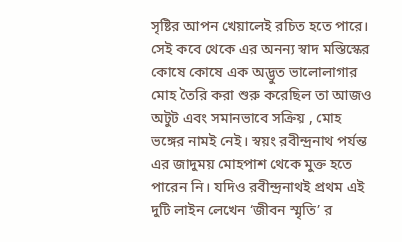সৃষ্টির আপন খেয়ালেই রচিত হতে পারে। সেই কবে থেকে এর অনন্য স্বাদ মস্তিস্কের কোষে কোষে এক অদ্ভুত ভালোলাগার মোহ তৈরি করা শুরু করেছিল তা আজও অটুট এবং সমানভাবে সক্রিয় , মোহ ভঙ্গের নামই নেই। স্বয়ং রবীন্দ্রনাথ পর্যন্ত এর জাদুময় মোহপাশ থেকে মুক্ত হতে পারেন নি। যদিও রবীন্দ্রনাথই প্রথম এই দুটি লাইন লেখেন ‘জীবন স্মৃতি’ র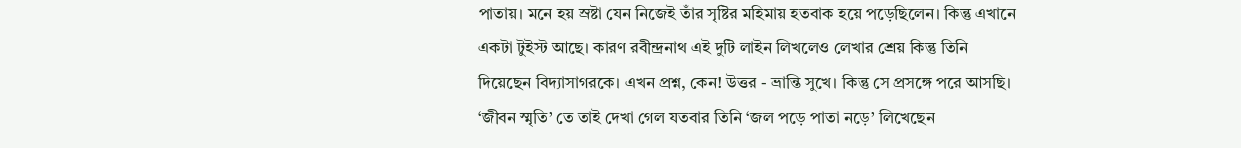পাতায়। মনে হয় স্রষ্টা যেন নিজেই তাঁর সৃষ্টির মহিমায় হতবাক হয়ে পড়েছিলেন। কিন্তু এখানে একটা টুইস্ট আছে। কারণ রবীন্দ্রনাথ এই দুটি লাইন লিখলেও লেখার শ্রেয় কিন্তু তিনি দিয়েছেন বিদ্যাসাগরকে। এখন প্রশ্ন, কেন! উত্তর - ভ্রান্তি সুখে। কিন্তু সে প্রসঙ্গে পরে আসছি। ‘জীবন স্মৃতি’ তে তাই দেখা গেল যতবার তিনি ‘জল পড়ে পাতা নড়ে’ লিখেছেন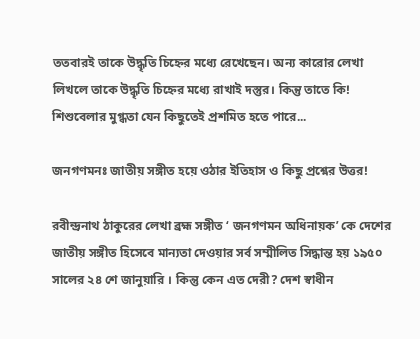ততবারই তাকে উদ্ধৃতি চিহ্নের মধ্যে রেখেছেন। অন্য কারোর লেখা লিখলে তাকে উদ্ধৃতি চিহ্নের মধ্যে রাখাই দস্তুর। কিন্তু তাতে কি! শিশুবেলার মুগ্ধতা যেন কিছুতেই প্রশমিত হতে পারে...

জনগণমনঃ জাতীয় সঙ্গীত হয়ে ওঠার ইতিহাস ও কিছু প্রশ্নের উত্তর!

রবীন্দ্রনাথ ঠাকুরের লেখা ব্রহ্ম সঙ্গীত ‘ জনগণমন অধিনায়ক’ কে দেশের জাতীয় সঙ্গীত হিসেবে মান্যতা দেওয়ার সর্ব সম্মীলিত সিদ্ধান্ত হয় ১৯৫০ সালের ২৪ শে জানুয়ারি । কিন্তু কেন এত দেরী? দেশ স্বাধীন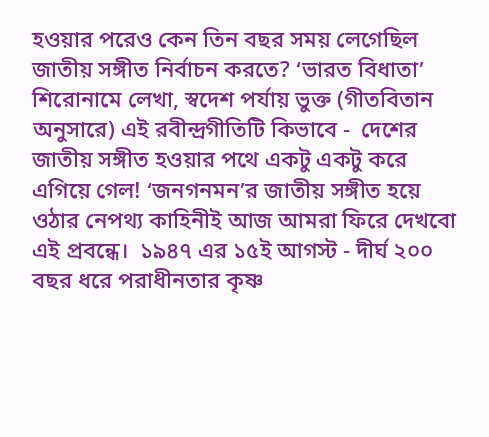হওয়ার পরেও কেন তিন বছর সময় লেগেছিল জাতীয় সঙ্গীত নির্বাচন করতে? ‘ভারত বিধাতা’ শিরোনামে লেখা, স্বদেশ পর্যায় ভুক্ত (গীতবিতান অনুসারে) এই রবীন্দ্রগীতিটি কিভাবে -  দেশের জাতীয় সঙ্গীত হওয়ার পথে একটু একটু করে এগিয়ে গেল! ‘জনগনমন’র জাতীয় সঙ্গীত হয়ে ওঠার নেপথ্য কাহিনীই আজ আমরা ফিরে দেখবো এই প্রবন্ধে।  ১৯৪৭ এর ১৫ই আগস্ট - দীর্ঘ ২০০ বছর ধরে পরাধীনতার কৃষ্ণ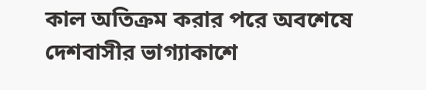কাল অতিক্রম করার পরে অবশেষে দেশবাসীর ভাগ্যাকাশে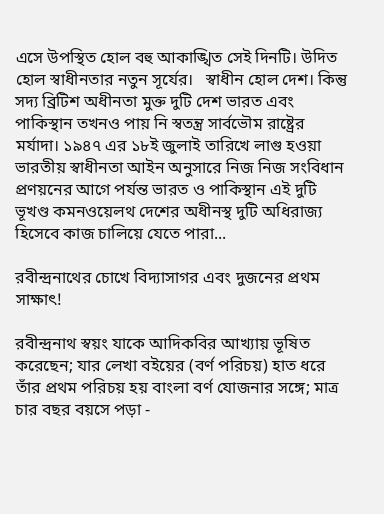এসে উপস্থিত হোল বহু আকাঙ্খিত সেই দিনটি। উদিত হোল স্বাধীনতার নতুন সূর্যের।   স্বাধীন হোল দেশ। কিন্তু সদ্য ব্রিটিশ অধীনতা মুক্ত দুটি দেশ ভারত এবং পাকিস্থান তখনও পায় নি স্বতন্ত্র সার্বভৌম রাষ্ট্রের মর্যাদা। ১৯৪৭ এর ১৮ই জুলাই তারিখে লাগু হওয়া ভারতীয় স্বাধীনতা আইন অনুসারে নিজ নিজ সংবিধান প্রণয়নের আগে পর্যন্ত ভারত ও পাকিস্থান এই দুটি ভূখণ্ড কমনওয়েলথ দেশের অধীনস্থ দুটি অধিরাজ্য হিসেবে কাজ চালিয়ে যেতে পারা...

রবীন্দ্রনাথের চোখে বিদ্যাসাগর এবং দুজনের প্রথম সাক্ষাৎ!

রবীন্দ্রনাথ স্বয়ং যাকে আদিকবির আখ্যায় ভূষিত করেছেন; যার লেখা বইয়ের (বর্ণ পরিচয়) হাত ধরে তাঁর প্রথম পরিচয় হয় বাংলা বর্ণ যোজনার সঙ্গে; মাত্র চার বছর বয়সে পড়া -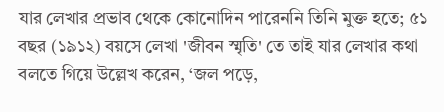যার লেখার প্রভাব থেকে কোনোদিন পারেননি তিনি মুক্ত হতে; ৫১ বছর (১৯১২) বয়সে লেখা 'জীবন স্মৃতি' তে তাই যার লেখার কথা বলতে গিয়ে উল্লেখ করেন, ‘জল পড়ে,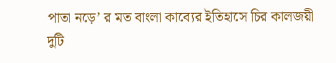পাতা নড়ে’ র মত বাংলা কাব্যের ইতিহাসে চির কালজয়ী দুটি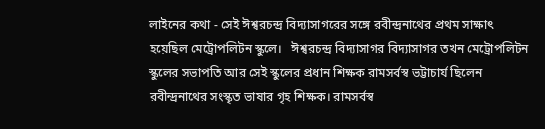লাইনের কথা - সেই ঈশ্বরচন্দ্র বিদ্যাসাগরের সঙ্গে রবীন্দ্রনাথের প্রথম সাক্ষাৎ হয়েছিল মেট্রোপলিটন স্কুলে।   ঈশ্বরচন্দ্র বিদ্যাসাগর বিদ্যাসাগর তখন মেট্রোপলিটন স্কুলের সভাপতি আর সেই স্কুলের প্রধান শিক্ষক রামসর্বস্ব ভট্টাচার্য ছিলেন রবীন্দ্রনাথের সংস্কৃত ভাষার গৃহ শিক্ষক। রামসর্বস্ব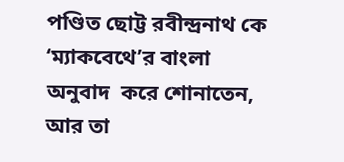পণ্ডিত ছোট্ট রবীন্দ্রনাথ কে ‘ম্যাকবেথে’র বাংলা অনুবাদ  করে শোনাতেন, আর তা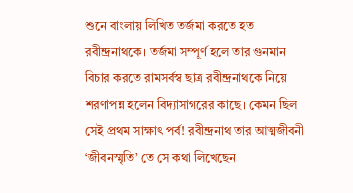শুনে বাংলায় লিখিত তর্জমা করতে হত রবীন্দ্রনাথকে। তর্জমা সম্পূর্ণ হলে তার গুনমান বিচার করতে রামসর্বস্ব ছাত্র রবীন্দ্রনাথকে নিয়ে শরণাপন্ন হলেন বিদ্যাসাগরের কাছে। কেমন ছিল সেই প্রথম সাক্ষাৎ পর্ব! রবীন্দ্রনাথ তার আত্মজীবনী ‘জীবনস্মৃতি’ তে সে কথা লিখেছেন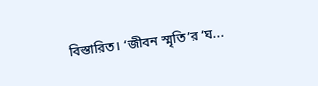বিস্তারিত। ‘জীবন স্মৃতি’র ‘ঘ...